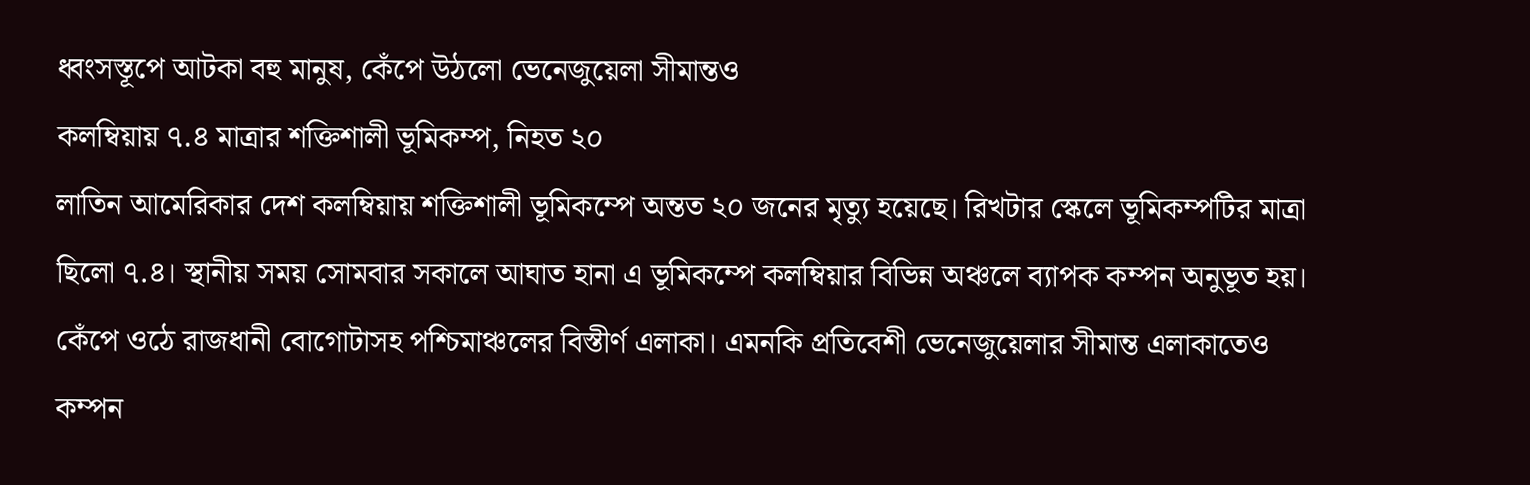ধ্বংসস্তূপে আটকা বহু মানুষ, কেঁপে উঠলো ভেনেজুয়েলা সীমান্তও
কলম্বিয়ায় ৭.৪ মাত্রার শক্তিশালী ভূমিকম্প, নিহত ২০
লাতিন আমেরিকার দেশ কলম্বিয়ায় শক্তিশালী ভূমিকম্পে অন্তত ২০ জনের মৃত্যু হয়েছে। রিখটার স্কেলে ভূমিকম্পটির মাত্রা ছিলো ৭.৪। স্থানীয় সময় সোমবার সকালে আঘাত হানা এ ভূমিকম্পে কলম্বিয়ার বিভিন্ন অঞ্চলে ব্যাপক কম্পন অনুভূত হয়। কেঁপে ওঠে রাজধানী বোগোটাসহ পশ্চিমাঞ্চলের বিস্তীর্ণ এলাকা। এমনকি প্রতিবেশী ভেনেজুয়েলার সীমান্ত এলাকাতেও কম্পন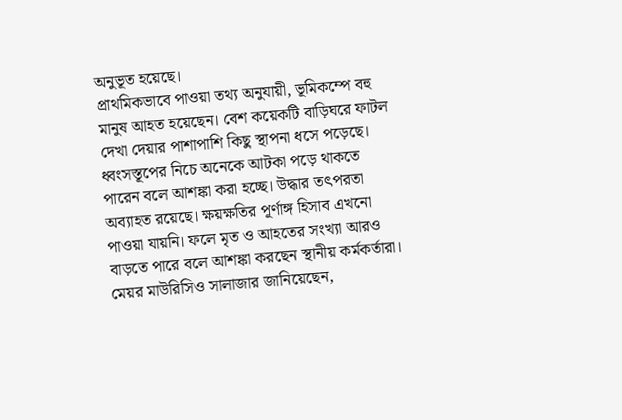অনুভূত হয়েছে।
প্রাথমিকভাবে পাওয়া তথ্য অনুযায়ী, ভূমিকম্পে বহু মানুষ আহত হয়েছেন। বেশ কয়েকটি বাড়িঘরে ফাটল দেখা দেয়ার পাশাপাশি কিছু স্থাপনা ধসে পড়েছে। ধ্বংসস্তূপের নিচে অনেকে আটকা পড়ে থাকতে পারেন বলে আশঙ্কা করা হচ্ছে। উদ্ধার তৎপরতা অব্যাহত রয়েছে। ক্ষয়ক্ষতির পূর্ণাঙ্গ হিসাব এখনো পাওয়া যায়নি। ফলে মৃত ও আহতের সংখ্যা আরও বাড়তে পারে বলে আশঙ্কা করছেন স্থানীয় কর্মকর্তারা।
মেয়র মাউরিসিও সালাজার জানিয়েছেন,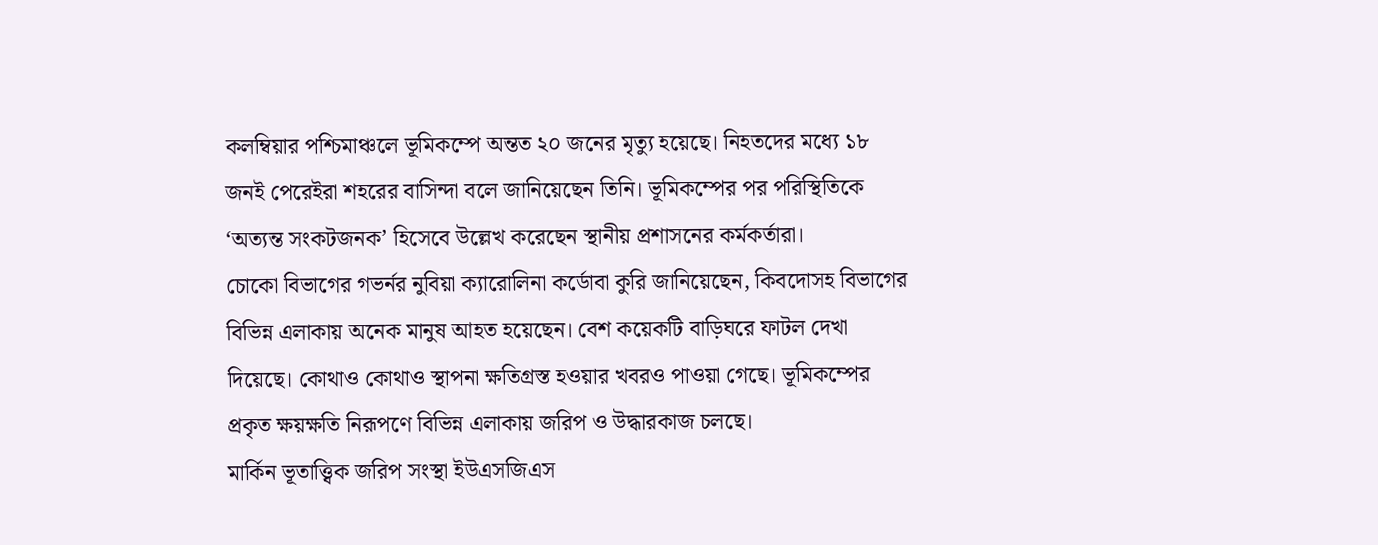কলম্বিয়ার পশ্চিমাঞ্চলে ভূমিকম্পে অন্তত ২০ জনের মৃত্যু হয়েছে। নিহতদের মধ্যে ১৮ জনই পেরেইরা শহরের বাসিন্দা বলে জানিয়েছেন তিনি। ভূমিকম্পের পর পরিস্থিতিকে ‘অত্যন্ত সংকটজনক’ হিসেবে উল্লেখ করেছেন স্থানীয় প্রশাসনের কর্মকর্তারা।
চোকো বিভাগের গভর্নর নুবিয়া ক্যারোলিনা কর্ডোবা কুরি জানিয়েছেন, কিবদোসহ বিভাগের বিভিন্ন এলাকায় অনেক মানুষ আহত হয়েছেন। বেশ কয়েকটি বাড়িঘরে ফাটল দেখা দিয়েছে। কোথাও কোথাও স্থাপনা ক্ষতিগ্রস্ত হওয়ার খবরও পাওয়া গেছে। ভূমিকম্পের প্রকৃত ক্ষয়ক্ষতি নিরূপণে বিভিন্ন এলাকায় জরিপ ও উদ্ধারকাজ চলছে।
মার্কিন ভূতাত্ত্বিক জরিপ সংস্থা ইউএসজিএস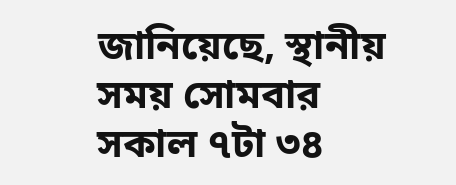জানিয়েছে, স্থানীয় সময় সোমবার সকাল ৭টা ৩৪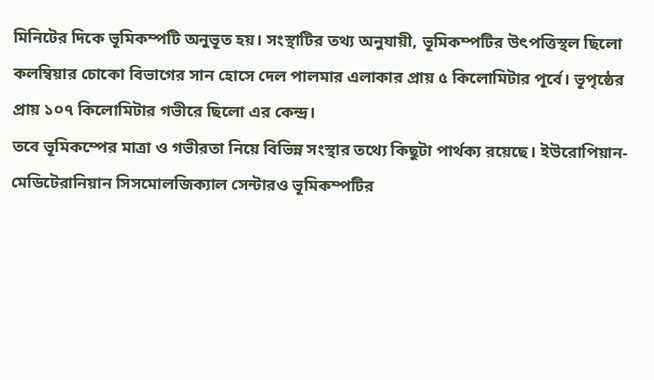মিনিটের দিকে ভূমিকম্পটি অনুভূত হয়। সংস্থাটির তথ্য অনুযায়ী, ভূমিকম্পটির উৎপত্তিস্থল ছিলো কলম্বিয়ার চোকো বিভাগের সান হোসে দেল পালমার এলাকার প্রায় ৫ কিলোমিটার পূর্বে। ভূপৃষ্ঠের প্রায় ১০৭ কিলোমিটার গভীরে ছিলো এর কেন্দ্র।
তবে ভূমিকম্পের মাত্রা ও গভীরতা নিয়ে বিভিন্ন সংস্থার তথ্যে কিছুটা পার্থক্য রয়েছে। ইউরোপিয়ান-মেডিটেরানিয়ান সিসমোলজিক্যাল সেন্টারও ভূমিকম্পটির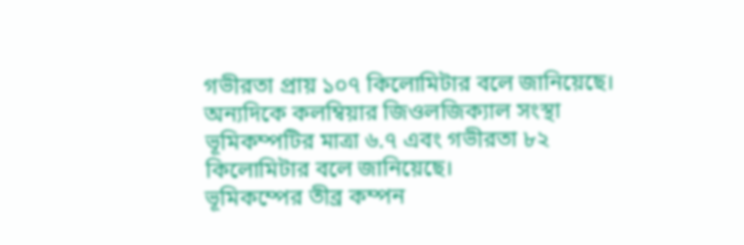গভীরতা প্রায় ১০৭ কিলোমিটার বলে জানিয়েছে। অন্যদিকে কলম্বিয়ার জিওলজিক্যাল সংস্থা ভূমিকম্পটির মাত্রা ৬.৭ এবং গভীরতা ৮২ কিলোমিটার বলে জানিয়েছে।
ভূমিকম্পের তীব্র কম্পন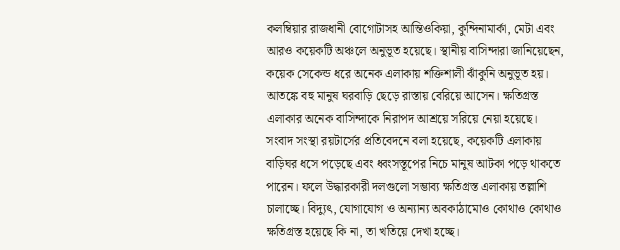কলম্বিয়ার রাজধানী বোগোটাসহ আন্তিওকিয়া, কুন্দিনামার্কা, মেটা এবং আরও কয়েকটি অঞ্চলে অনুভূত হয়েছে। স্থানীয় বাসিন্দারা জানিয়েছেন, কয়েক সেকেন্ড ধরে অনেক এলাকায় শক্তিশালী ঝাঁকুনি অনুভূত হয়। আতঙ্কে বহু মানুষ ঘরবাড়ি ছেড়ে রাস্তায় বেরিয়ে আসেন। ক্ষতিগ্রস্ত এলাকার অনেক বাসিন্দাকে নিরাপদ আশ্রয়ে সরিয়ে নেয়া হয়েছে।
সংবাদ সংস্থা রয়টার্সের প্রতিবেদনে বলা হয়েছে, কয়েকটি এলাকায় বাড়িঘর ধসে পড়েছে এবং ধ্বংসস্তূপের নিচে মানুষ আটকা পড়ে থাকতে পারেন। ফলে উদ্ধারকারী দলগুলো সম্ভাব্য ক্ষতিগ্রস্ত এলাকায় তল্লাশি চালাচ্ছে। বিদ্যুৎ, যোগাযোগ ও অন্যান্য অবকাঠামোও কোথাও কোথাও ক্ষতিগ্রস্ত হয়েছে কি না, তা খতিয়ে দেখা হচ্ছে।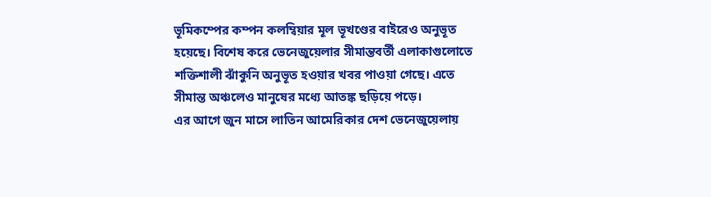ভূমিকম্পের কম্পন কলম্বিয়ার মূল ভূখণ্ডের বাইরেও অনুভূত হয়েছে। বিশেষ করে ভেনেজুয়েলার সীমান্তবর্তী এলাকাগুলোতে শক্তিশালী ঝাঁকুনি অনুভূত হওয়ার খবর পাওয়া গেছে। এতে সীমান্ত অঞ্চলেও মানুষের মধ্যে আতঙ্ক ছড়িয়ে পড়ে।
এর আগে জুন মাসে লাতিন আমেরিকার দেশ ভেনেজুয়েলায়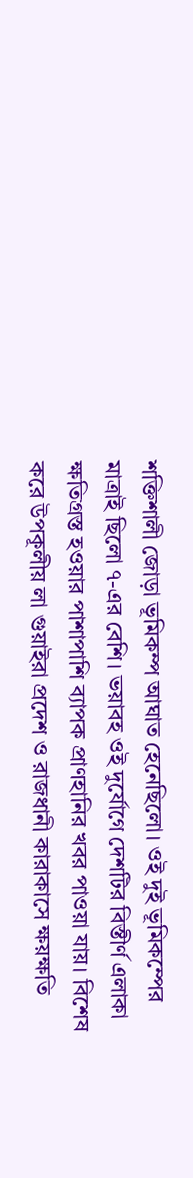শক্তিশালী জোড়া ভূমিকম্প আঘাত হেনেছিলো। ওই দুই ভূমিকম্পের মাত্রাই ছিলো ৭-এর বেশি। ভয়াবহ ওই দুর্যোগে দেশটির বিস্তীর্ণ এলাকা ক্ষতিগ্রস্ত হওয়ার পাশাপাশি ব্যাপক প্রাণহানির খবর পাওয়া যায়। বিশেষ করে উপকূলীয় লা গুয়াইরা প্রদেশ ও রাজধানী কারাকাসে ক্ষয়ক্ষতি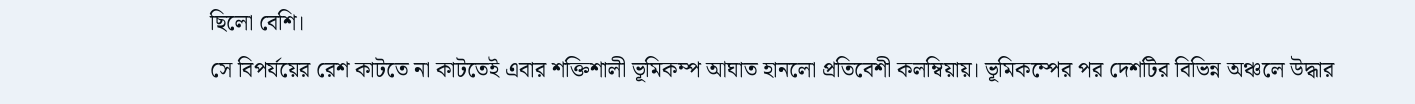ছিলো বেশি।
সে বিপর্যয়ের রেশ কাটতে না কাটতেই এবার শক্তিশালী ভূমিকম্প আঘাত হানলো প্রতিবেশী কলম্বিয়ায়। ভূমিকম্পের পর দেশটির বিভিন্ন অঞ্চলে উদ্ধার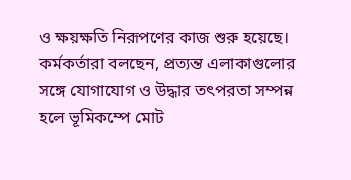ও ক্ষয়ক্ষতি নিরূপণের কাজ শুরু হয়েছে। কর্মকর্তারা বলছেন, প্রত্যন্ত এলাকাগুলোর সঙ্গে যোগাযোগ ও উদ্ধার তৎপরতা সম্পন্ন হলে ভূমিকম্পে মোট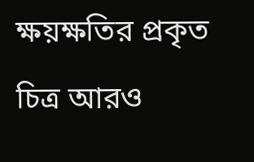ক্ষয়ক্ষতির প্রকৃত চিত্র আরও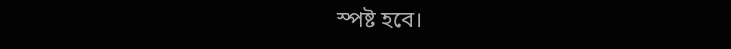স্পষ্ট হবে।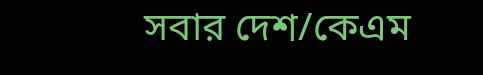সবার দেশ/কেএম